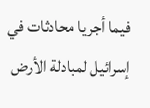فيما أجريا محادثات في إسرائيل لمبادلة الأرض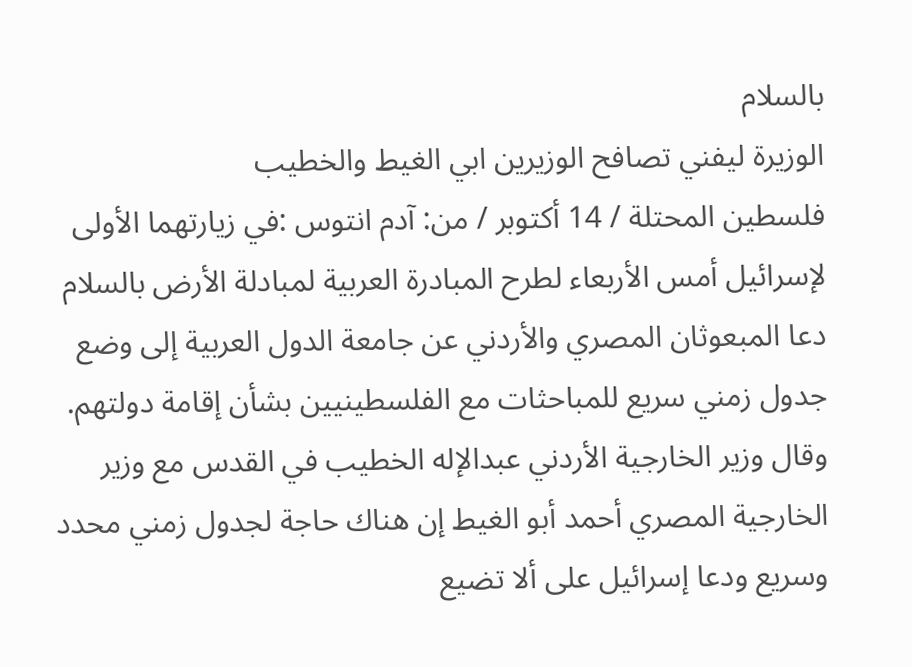بالسلام
الوزيرة ليفني تصافح الوزيرين ابي الغيط والخطيب
فلسطين المحتلة / 14 أكتوبر / من: آدم انتوس :في زيارتهما الأولى لإسرائيل أمس الأربعاء لطرح المبادرة العربية لمبادلة الأرض بالسلام دعا المبعوثان المصري والأردني عن جامعة الدول العربية إلى وضع جدول زمني سريع للمباحثات مع الفلسطينيين بشأن إقامة دولتهم. وقال وزير الخارجية الأردني عبدالإله الخطيب في القدس مع وزير الخارجية المصري أحمد أبو الغيط إن هناك حاجة لجدول زمني محدد وسريع ودعا إسرائيل على ألا تضيع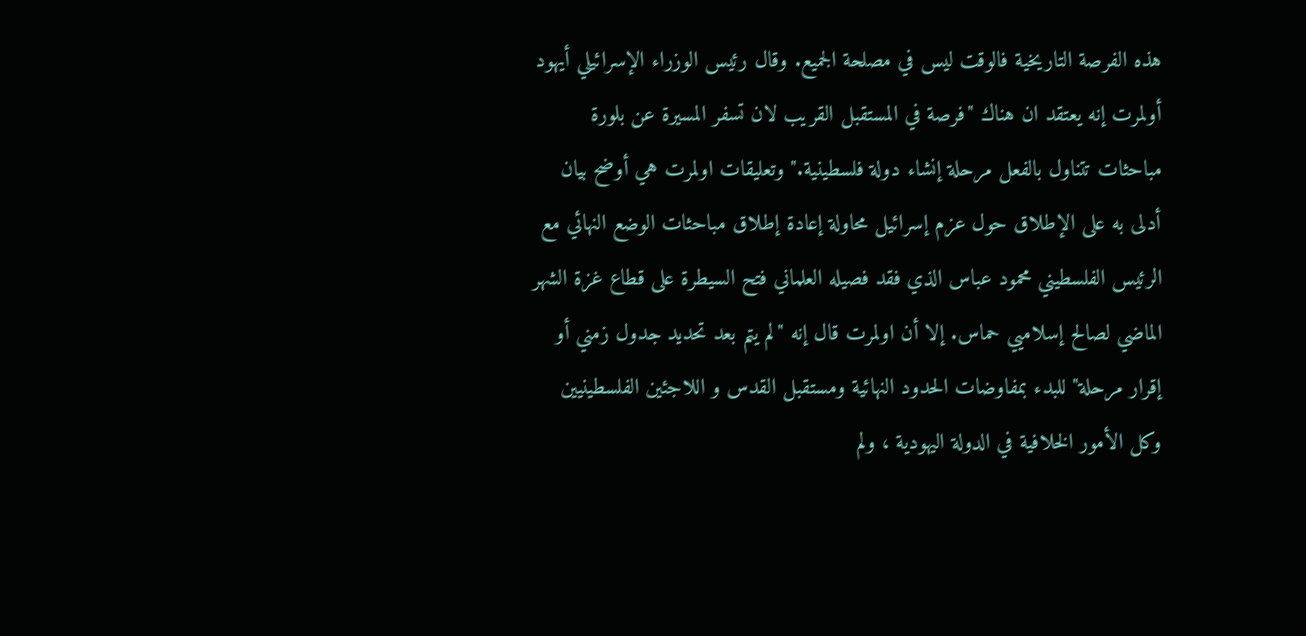هذه الفرصة التاريخية فالوقت ليس في مصلحة الجميع. وقال رئيس الوزراء الإسرائيلي أيهود أولمرت إنه يعتقد ان هناك "فرصة في المستقبل القريب لان تسفر المسيرة عن بلورة مباحثات تتناول بالفعل مرحلة إنشاء دولة فلسطينية." وتعليقات اولمرت هي أوضح بيان أدلى به على الإطلاق حول عزم إسرائيل محاولة إعادة إطلاق مباحثات الوضع النهائي مع الرئيس الفلسطيني محمود عباس الذي فقد فصيله العلماني فتح السيطرة على قطاع غزة الشهر الماضي لصالح إسلاميي حماس. إلا أن اولمرت قال إنه "لم يتم بعد تحديد جدول زمني أو إقرار مرحلة" للبدء بمفاوضات الحدود النهائية ومستقبل القدس و اللاجئين الفلسطينيين وكل الأمور الخلافية في الدولة اليهودية ، ولم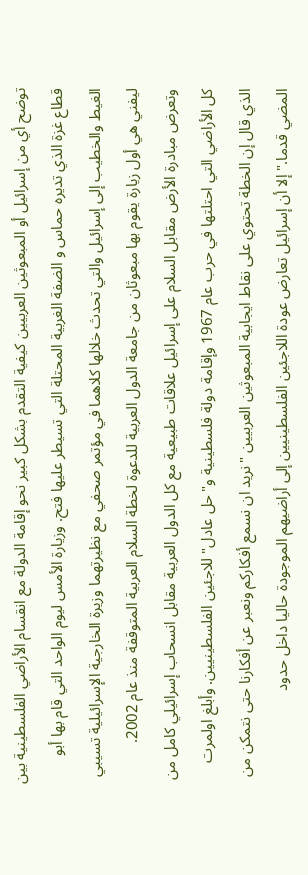توضح أي من إسرائيل أو المبعوثين العربيين كيفية التقدم بشكل كبير نحو إقامة الدولة مع انقسام الأراضي الفلسطينية بين قطاع غزة الذي تديره حماس و الضفة الغربية المحتلة التي تسيطر عليها فتح. وزيارة الأمس ليوم الواحد التي قام بها أبو الغيط والخطيب إلى إسرائيل والتي تحدث خلالها كلاهما في مؤتمر صحفي مع نظيرتهما وزيرة الخارجية الإسرائيلية تسيبي ليفني هي أول زيارة يقوم بها مبعوثان من جامعة الدول العربية للدعوة لخطة السلام العربية المتوقفة منذ عام 2002. وتعرض مبادرة الأرض مقابل السلام على إسرائيل علاقات طبيعية مع كل الدول العربية مقابل انسحاب إسرائيلي كامل من كل الأراضي التي احتلتها في حرب عام 1967 وإقامة دولة فلسطينية و"حل عادل" للاجئين الفلسطينيين. وأبلغ اولمرت الذي قال إن الخطة تحتوي على نقاط ايجابية المبعوثين العربيين "نريد ان نسمع أفكاركم ونعبر عن أفكارنا حتى نتمكن من المضي قدما." إلا أن إسرائيل تعارض عودة اللاجئين الفلسطينيين إلى أراضيهم الموجودة حاليا داخل حدود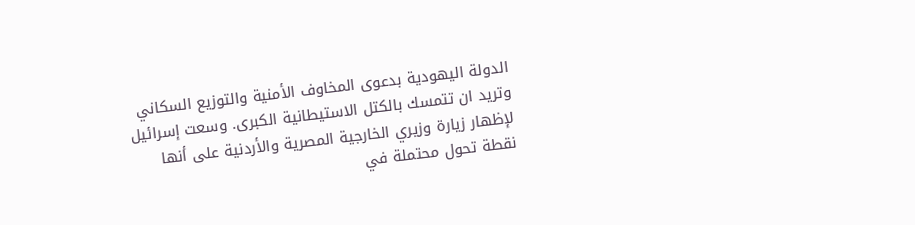الدولة اليهودية بدعوى المخاوف الأمنية والتوزيع السكاني وتريد ان تتمسك بالكتل الاستيطانية الكبرى. وسعت إسرائيل لإظهار زيارة وزيري الخارجية المصرية والأردنية على أنها نقطة تحول محتملة في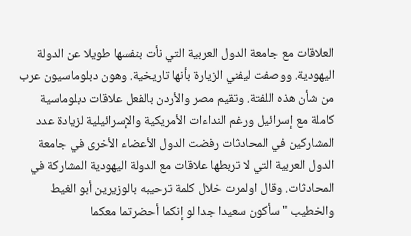العلاقات مع جامعة الدول العربية التي نأت بنفسها طويلا عن الدولة اليهودية. ووصفت ليفني الزيارة بأنها تاريخية. وهون دبلوماسيون عرب من شأن هذه اللفتة. وتقيم مصر والأردن بالفعل علاقات دبلوماسية كاملة مع إسرائيل ورغم النداءات الأمريكية والإسرائيلية لزيادة عدد المشاركين في المحادثات رفضت الدول الأعضاء الأخرى في جامعة الدول العربية التي لا تربطها علاقات مع الدولة اليهودية المشاركة في المحادثات. وقال اولمرت خلال كلمة ترحيبه بالوزيرين أبو الغيط والخطيب " سأكون سعيدا جدا لو إنكما أحضرتما معكما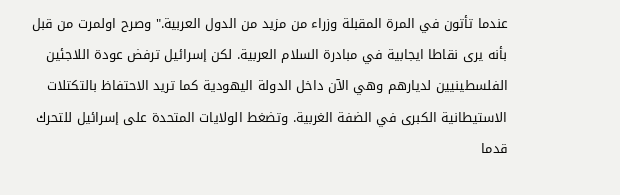عندما تأتون في المرة المقبلة وزراء من مزيد من الدول العربية." وصرح اولمرت من قبل بأنه يرى نقاطا ايجابية في مبادرة السلام العربية. لكن إسرائيل ترفض عودة اللاجئين الفلسطينيين لديارهم وهي الآن داخل الدولة اليهودية كما تريد الاحتفاظ بالتكتلات الاستيطانية الكبرى في الضفة الغربية. وتضغط الولايات المتحدة على إسرائيل للتحرك قدما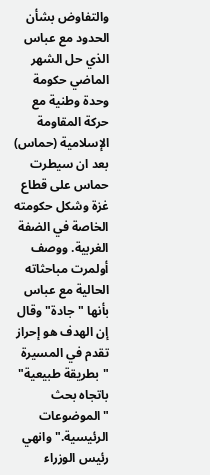والتفاوض بشأن الحدود مع عباس الذي حل الشهر الماضي حكومة وحدة وطنية مع حركة المقاومة الإسلامية (حماس) بعد ان سيطرت حماس على قطاع غزة وشكل حكومته الخاصة في الضفة الغربية. ووصف أولمرت مباحثاته الحالية مع عباس بأنها "جادة" وقال إن الهدف هو إحراز تقدم في المسيرة "بطريقة طبيعية" باتجاه بحث "الموضوعات الرئيسية." وانهي رئيس الوزراء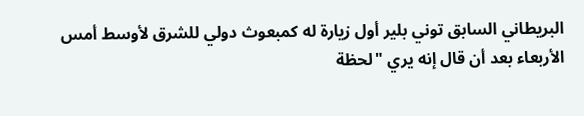البريطاني السابق توني بلير أول زيارة له كمبعوث دولي للشرق لأوسط أمس الأربعاء بعد أن قال إنه يري "لحظة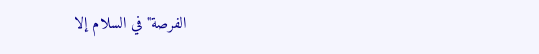الفرصة" في السلام إلا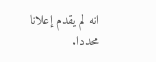انه لم يقدم إعلانا محددا.